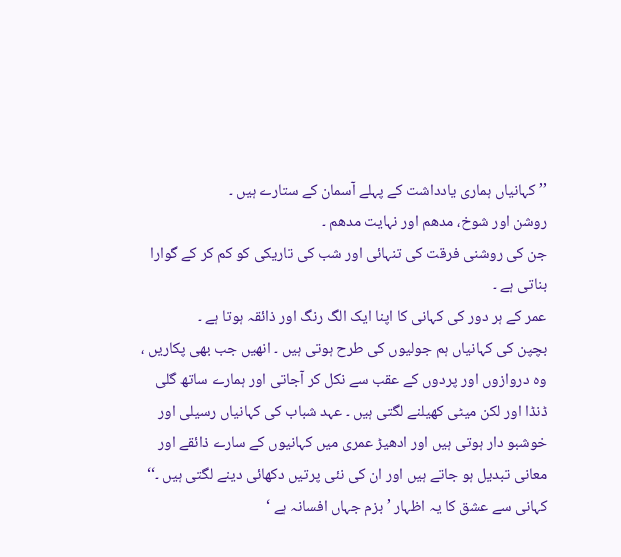’’ کہانیاں ہماری یادداشت کے پہلے آسمان کے ستارے ہیں ۔
روشن اور شوخ، مدھم اور نہایت مدھم ۔
جن کی روشنی فرقت کی تنہائی اور شب کی تاریکی کو کم کر کے گوارا بناتی ہے ۔
عمر کے ہر دور کی کہانی کا اپنا ایک الگ رنگ اور ذائقہ ہوتا ہے ۔
بچپن کی کہانیاں ہم جولیوں کی طرح ہوتی ہیں ۔ انھیں جب بھی پکاریں ، وہ دروازوں اور پردوں کے عقب سے نکل کر آجاتی اور ہمارے ساتھ گلی ڈنڈا اور لکن میٹی کھیلنے لگتی ہیں ۔ عہد شباب کی کہانیاں رسیلی اور خوشبو دار ہوتی ہیں اور ادھیڑ عمری میں کہانیوں کے سارے ذائقے اور معانی تبدیل ہو جاتے ہیں اور ان کی نئی پرتیں دکھائی دینے لگتی ہیں ۔‘‘
کہانی سے عشق کا یہ اظہار ’ بزم جہاں افسانہ ہے ‘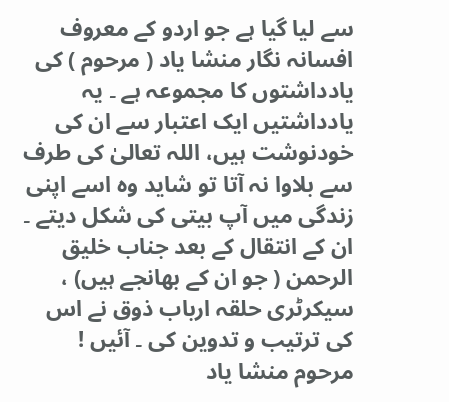سے لیا گیا ہے جو اردو کے معروف افسانہ نگار منشا یاد ( مرحوم ) کی یادداشتوں کا مجموعہ ہے ۔ یہ یادداشتیں ایک اعتبار سے ان کی خودنوشت ہیں، اللہ تعالیٰ کی طرف سے بلاوا نہ آتا تو شاید وہ اسے اپنی زندگی میں آپ بیتی کی شکل دیتے ۔ ان کے انتقال کے بعد جناب خلیق الرحمن ( جو ان کے بھانجے ہیں) ، سیکرٹری حلقہ ارباب ذوق نے اس کی ترتیب و تدوین کی ۔ آئیں ! مرحوم منشا یاد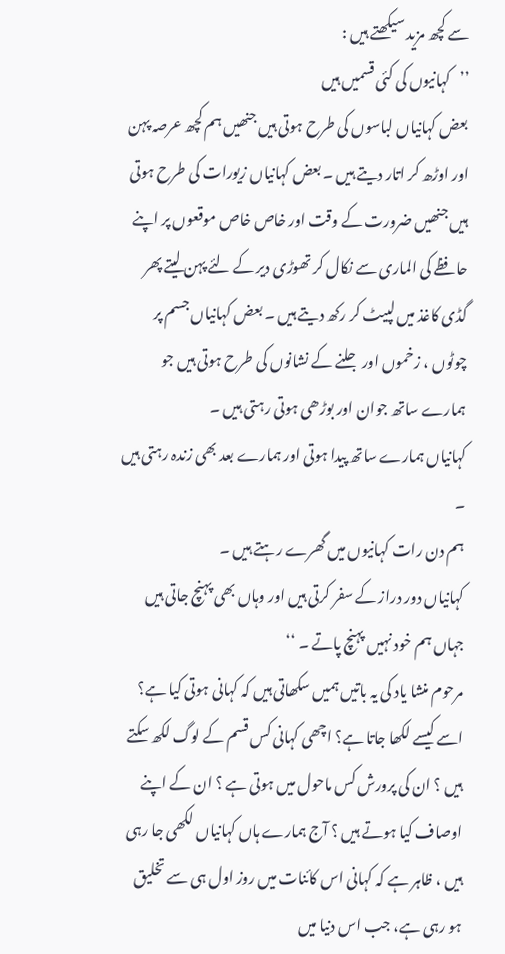سے کچھ مزید سیکھتے ہیں :
’’کہانیوں کی کئی قسمیں ہیں
بعض کہانیاں لباسوں کی طرح ہوتی ہیں جنھیں ہم کچھ عرصہ پہن اور اوڑھ کر اتار دیتے ہیں ۔ بعض کہانیاں زیورات کی طرح ہوتی ہیں جنھیں ضرورت کے وقت اور خاص خاص موقعوں پر اپنے حافظے کی الماری سے نکال کر تھوڑی دیر کے لئے پہن لیتے پھر گڈی کاغذ میں لپیٹ کر رکھ دیتے ہیں ۔ بعض کہانیاں جسم پر چوٹوں ، زخموں اور جلنے کے نشانوں کی طرح ہوتی ہیں جو ہمارے ساتھ جوان اور بوڑھی ہوتی رہتی ہیں ۔
کہانیاں ہمارے ساتھ پیدا ہوتی اور ہمارے بعد بھی زندہ رہتی ہیں ۔
ہم دن رات کہانیوں میں گھرے رہتے ہیں ۔
کہانیاں دور دراز کے سفر کرتی ہیں اور وہاں بھی پہنچ جاتی ہیں جہاں ہم خود نہیں پہنچ پاتے ۔ ‘‘
مرحوم منشا یاد کی یہ باتیں ہمیں سکھاتی ہیں کہ کہانی ہوتی کیا ہے؟ اسے کیسے لکھا جاتا ہے؟ اچھی کہانی کس قسم کے لوگ لکھ سکتے ہیں ؟ ان کی پرورش کس ماحول میں ہوتی ہے ؟ ان کے اپنے اوصاف کیا ہوتے ہیں ؟ آج ہمارے ہاں کہانیاں لکھی جا رہی ہیں ، ظاہر ہے کہ کہانی اس کائنات میں روز اول ہی سے تخلیق ہو رہی ہے، جب اس دنیا میں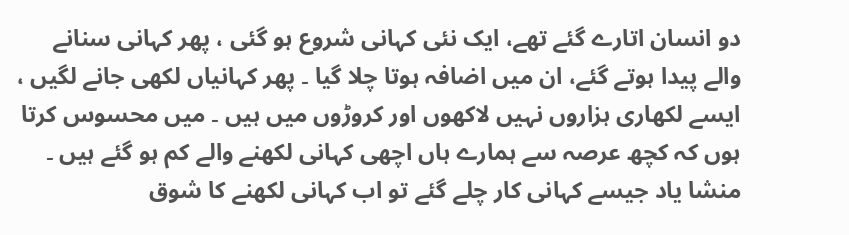دو انسان اتارے گئے تھے، ایک نئی کہانی شروع ہو گئی ، پھر کہانی سنانے والے پیدا ہوتے گئے، ان میں اضافہ ہوتا چلا گیا ۔ پھر کہانیاں لکھی جانے لگیں ، ایسے لکھاری ہزاروں نہیں لاکھوں اور کروڑوں میں ہیں ۔ میں محسوس کرتا ہوں کہ کچھ عرصہ سے ہمارے ہاں اچھی کہانی لکھنے والے کم ہو گئے ہیں ۔ منشا یاد جیسے کہانی کار چلے گئے تو اب کہانی لکھنے کا شوق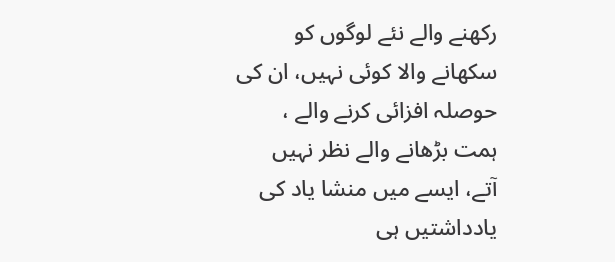رکھنے والے نئے لوگوں کو سکھانے والا کوئی نہیں، ان کی حوصلہ افزائی کرنے والے ، ہمت بڑھانے والے نظر نہیں آتے، ایسے میں منشا یاد کی یادداشتیں ہی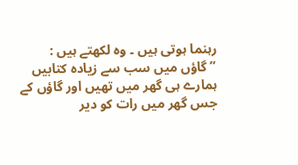رہنما ہوتی ہیں ۔ وہ لکھتے ہیں :
’’ گاؤں میں سب سے زیادہ کتابیں ہمارے ہی گھر میں تھیں اور گاؤں کے جس گھر میں رات کو دیر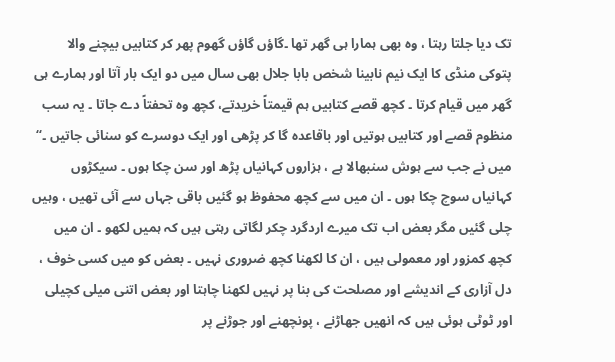تک دیا جلتا رہتا ، وہ بھی ہمارا ہی گھر تھا ۔گاؤں گاؤں گھوم پھر کر کتابیں بیچنے والا پتوکی منڈی کا ایک نیم نابینا شخص بابا جلال بھی سال میں دو ایک بار آتا اور ہمارے ہی گھر میں قیام کرتا ۔ کچھ قصے کتابیں ہم قیمتاً خریدتے، کچھ وہ تحفتاً دے جاتا ۔ یہ سب منظوم قصے اور کتابیں ہوتیں اور باقاعدہ گا کر پڑھی اور ایک دوسرے کو سنائی جاتیں ۔‘‘
میں نے جب سے ہوش سنبھالا ہے ، ہزاروں کہانیاں پڑھ اور سن چکا ہوں ۔ سیکڑوں کہانیاں سوچ چکا ہوں ۔ ان میں سے کچھ محفوظ ہو گئیں باقی جہاں سے آئی تھیں ، وہیں چلی گئیں مگر بعض اب تک میرے اردگرد چکر لگاتی رہتی ہیں کہ ہمیں لکھو ۔ ان میں کچھ کمزور اور معمولی ہیں ، ان کا لکھنا کچھ ضروری نہیں ۔ بعض کو میں کسی خوف ، دل آزاری کے اندیشے اور مصلحت کی بنا پر نہیں لکھنا چاہتا اور بعض اتنی میلی کچیلی اور ٹوٹی ہوئی ہیں کہ انھیں جھاڑنے ، پونچھنے اور جوڑنے پر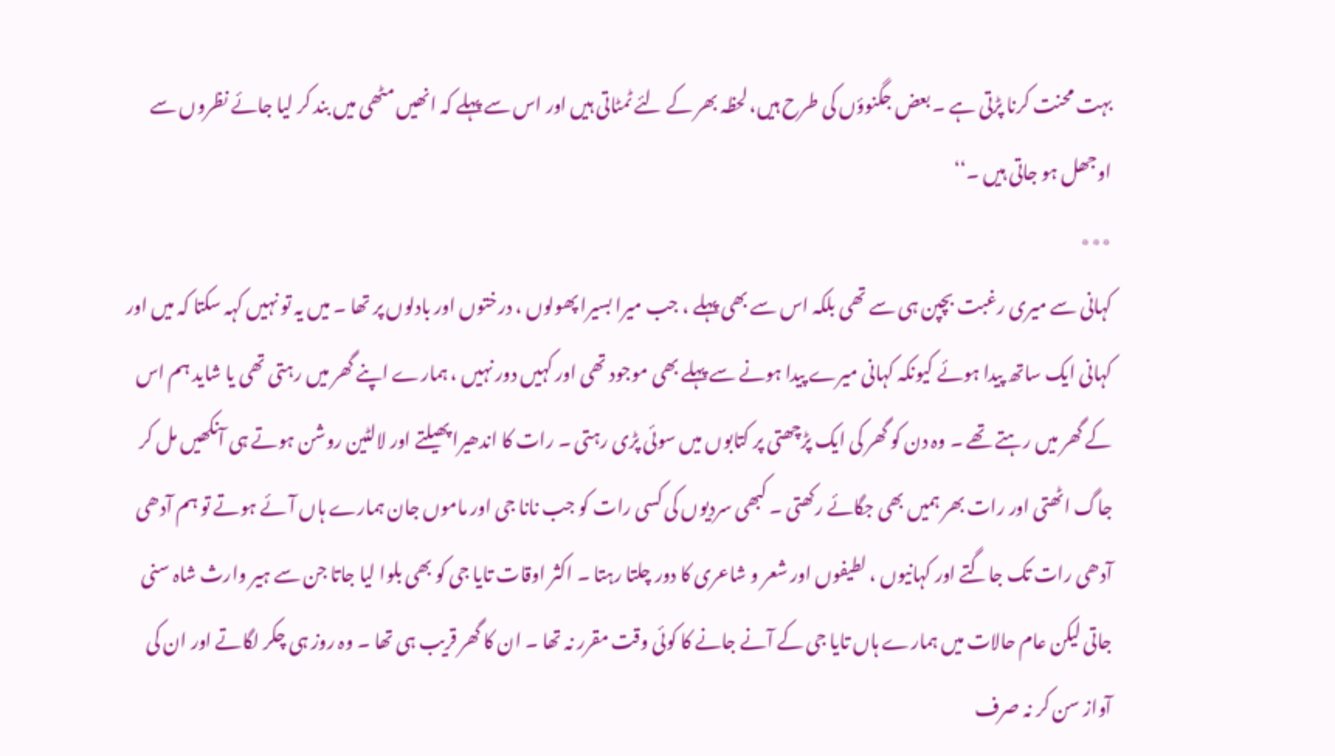بہت محنت کرنا پڑتی ہے ۔ بعض جگنوؤں کی طرح ہیں، لحظہ بھر کے لئے ٹمٹاتی ہیں اور اس سے پہلے کہ انھیں مٹھی میں بند کر لیا جائے نظروں سے اوجھل ہو جاتی ہیں ۔‘‘
٭٭٭
کہانی سے میری رغبت بچپن ہی سے تھی بلکہ اس سے بھی پہلے ، جب میرا بسیرا پھولوں ، درختوں اور بادلوں پر تھا ۔ میں یہ تو نہیں کہہ سکتا کہ میں اور کہانی ایک ساتھ پیدا ہوئے کیونکہ کہانی میرے پیدا ہونے سے پہلے بھی موجود تھی اور کہیں دور نہیں ، ہمارے اپنے گھر میں رہتی تھی یا شاید ہم اس کے گھر میں رہتے تھے ۔ وہ دن کو گھر کی ایک پڑچھتی پر کتابوں میں سوئی پڑی رہتی ۔ رات کا اندھیرا پھیلتے اور لالٹین روشن ہوتے ہی آنکھیں مل کر جاگ اٹھتی اور رات بھر ہمیں بھی جگائے رکھتی ۔ کبھی سردیوں کی کسی رات کو جب نانا جی اور ماموں جان ہمارے ہاں آئے ہوتے تو ہم آدھی آدھی رات تک جاگتے اور کہانیوں ، لطیفوں اور شعر و شاعری کا دور چلتا رہتا ۔ اکثر اوقات تایا جی کو بھی بلوا لیا جاتا جن سے ہیر وارث شاہ سنی جاتی لیکن عام حالات میں ہمارے ہاں تایا جی کے آنے جانے کا کوئی وقت مقرر نہ تھا ۔ ان کا گھر قریب ہی تھا ۔ وہ روز ہی چکر لگاتے اور ان کی آواز سن کر نہ صرف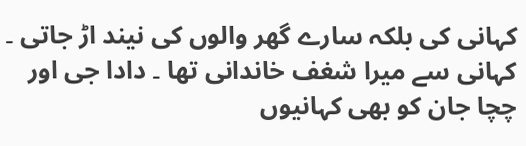کہانی کی بلکہ سارے گھر والوں کی نیند اڑ جاتی ۔
کہانی سے میرا شغف خاندانی تھا ۔ دادا جی اور چچا جان کو بھی کہانیوں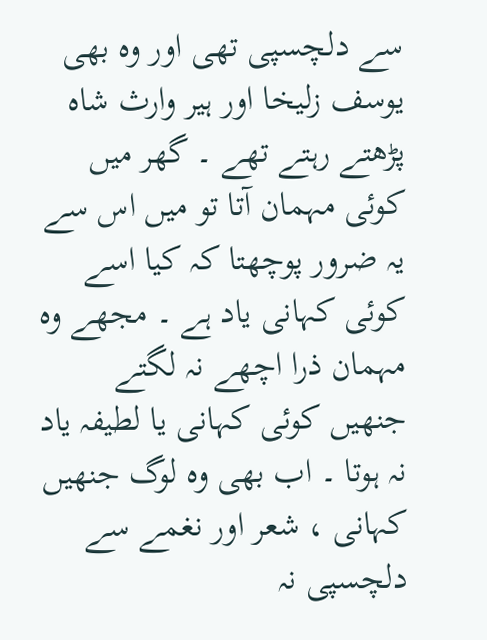سے دلچسپی تھی اور وہ بھی یوسف زلیخا اور ہیر وارث شاہ پڑھتے رہتے تھے ۔ گھر میں کوئی مہمان آتا تو میں اس سے یہ ضرور پوچھتا کہ کیا اسے کوئی کہانی یاد ہے ۔ مجھے وہ مہمان ذرا اچھے نہ لگتے جنھیں کوئی کہانی یا لطیفہ یاد نہ ہوتا ۔ اب بھی وہ لوگ جنھیں کہانی ، شعر اور نغمے سے دلچسپی نہ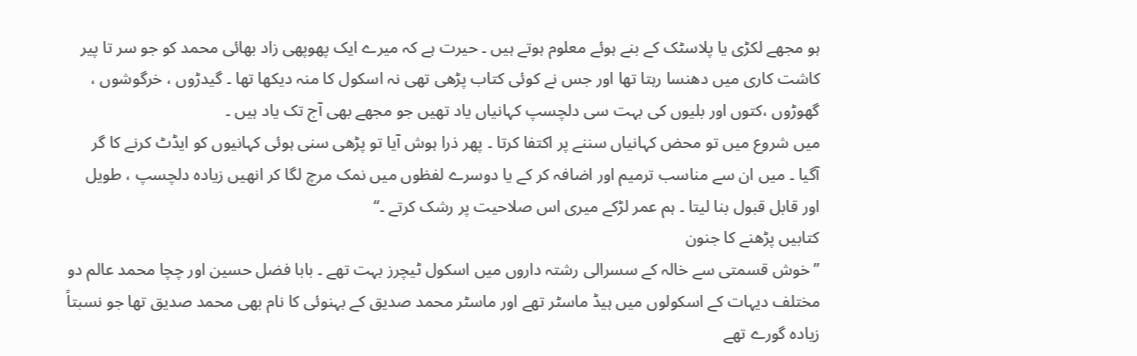ہو مجھے لکڑی یا پلاسٹک کے بنے ہوئے معلوم ہوتے ہیں ۔ حیرت ہے کہ میرے ایک پھوپھی زاد بھائی محمد کو جو سر تا پیر کاشت کاری میں دھنسا رہتا تھا اور جس نے کوئی کتاب پڑھی تھی نہ اسکول کا منہ دیکھا تھا ۔ گیدڑوں ، خرگوشوں ، گھوڑوں ،کتوں اور بلیوں کی بہت سی دلچسپ کہانیاں یاد تھیں جو مجھے بھی آج تک یاد ہیں ۔
میں شروع میں تو محض کہانیاں سننے پر اکتفا کرتا ۔ پھر ذرا ہوش آیا تو پڑھی سنی ہوئی کہانیوں کو ایڈٹ کرنے کا گر آگیا ۔ میں ان سے مناسب ترمیم اور اضافہ کر کے یا دوسرے لفظوں میں نمک مرچ لگا کر انھیں زیادہ دلچسپ ، طویل اور قابل قبول بنا لیتا ۔ ہم عمر لڑکے میری اس صلاحیت پر رشک کرتے ۔‘‘
کتابیں پڑھنے کا جنون
’’خوش قسمتی سے خالہ کے سسرالی رشتہ داروں میں اسکول ٹیچرز بہت تھے ۔ بابا فضل حسین اور چچا محمد عالم دو مختلف دیہات کے اسکولوں میں ہیڈ ماسٹر تھے اور ماسٹر محمد صدیق کے بہنوئی کا نام بھی محمد صدیق تھا جو نسبتاً زیادہ گورے تھے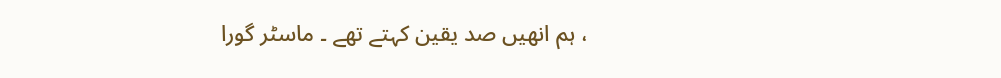، ہم انھیں صد یقین کہتے تھے ۔ ماسٹر گورا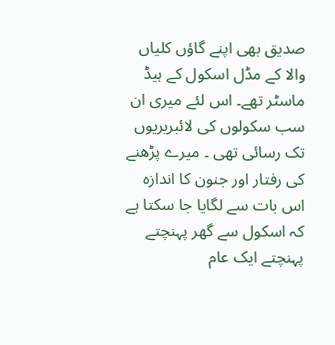صدیق بھی اپنے گاؤں کلیاں والا کے مڈل اسکول کے ہیڈ ماسٹر تھے۔ اس لئے میری ان سب سکولوں کی لائبریریوں تک رسائی تھی ۔ میرے پڑھنے کی رفتار اور جنون کا اندازہ اس بات سے لگایا جا سکتا ہے کہ اسکول سے گھر پہنچتے پہنچتے ایک عام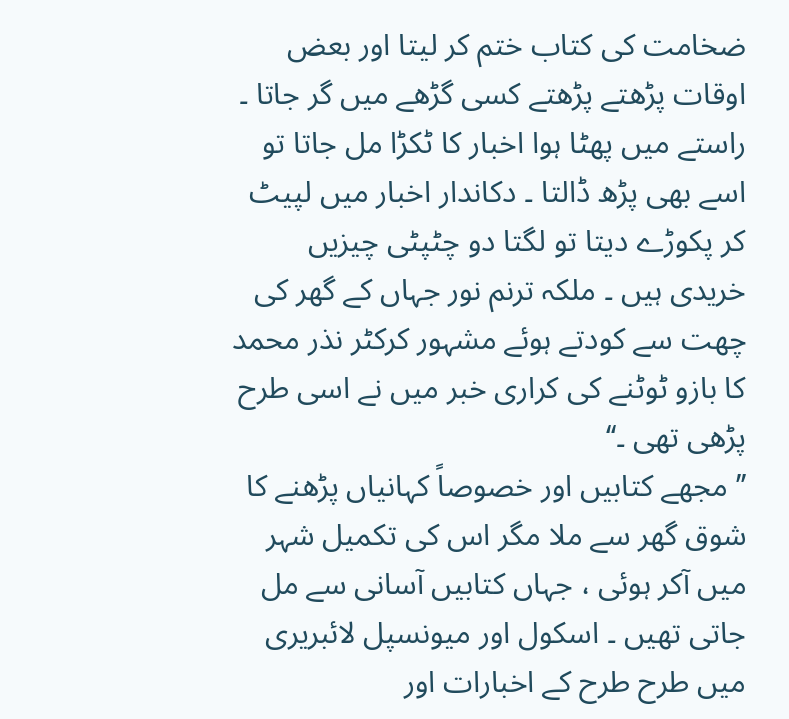ضخامت کی کتاب ختم کر لیتا اور بعض اوقات پڑھتے پڑھتے کسی گڑھے میں گر جاتا ۔ راستے میں پھٹا ہوا اخبار کا ٹکڑا مل جاتا تو اسے بھی پڑھ ڈالتا ۔ دکاندار اخبار میں لپیٹ کر پکوڑے دیتا تو لگتا دو چٹپٹی چیزیں خریدی ہیں ۔ ملکہ ترنم نور جہاں کے گھر کی چھت سے کودتے ہوئے مشہور کرکٹر نذر محمد کا بازو ٹوٹنے کی کراری خبر میں نے اسی طرح پڑھی تھی ۔‘‘
’’ مجھے کتابیں اور خصوصاً کہانیاں پڑھنے کا شوق گھر سے ملا مگر اس کی تکمیل شہر میں آکر ہوئی ، جہاں کتابیں آسانی سے مل جاتی تھیں ۔ اسکول اور میونسپل لائبریری میں طرح طرح کے اخبارات اور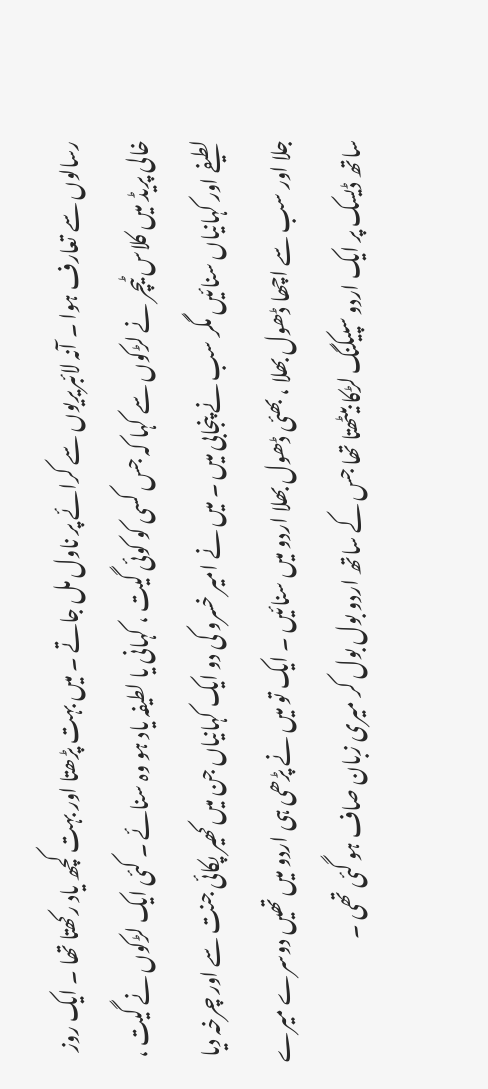رسالوں سے تعارف ہوا ۔ آنہ لائبریریوں سے کرائے پر ناول مل جاتے ۔ میں بہت پڑھتا اور بہت کچھ یاد رکھتا تھا ۔ ایک روز خالی پریڈ میں کلاس ٹیچر نے لڑکوں سے کہا کہ جس کسی کو کوئی گیت ، کہانی یا لطیفہ یاد ہو وہ سنائے ۔ کئی ایک لڑکوں نے گیت ، لطیفے اور کہانیاں سنائیں مگر سب نے پنجابی میں ۔ میں نے امیر خسرو کی دو ایک کہانیاں جن میں کھیر پکائی جنت سے اور چرخہ دیا جلا اور سب سے اچھا ڈھول بھلا ، بھئی ڈھول بھلا اردو میں سنائیں ۔ ایک تو میں نے پڑھی ہی اردو میں تھیں دوسرے میرے ساتھ ڈیسک پر ایک اردو سپیکنگ لڑکا بیٹھتا تھا جس کے ساتھ اردو بول بول کر میری زبان صاف ہو گئی تھی ۔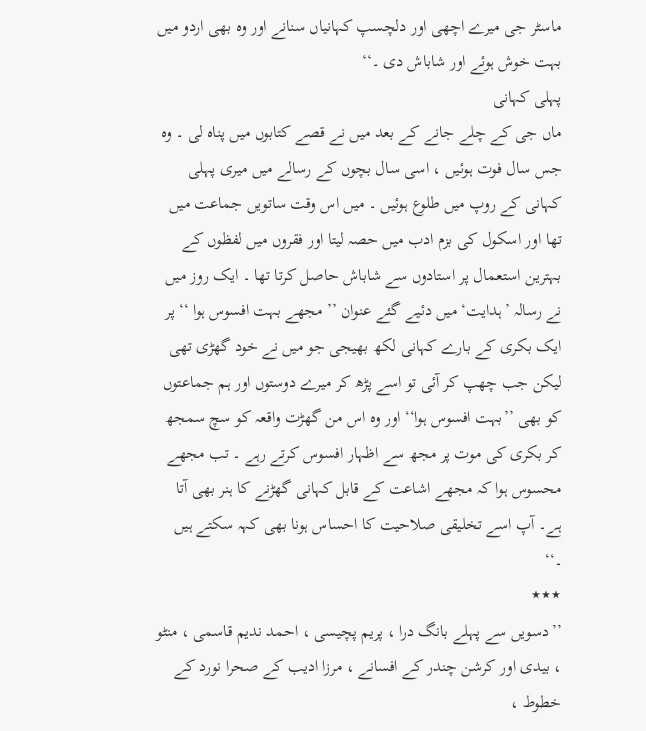ماسٹر جی میرے اچھی اور دلچسپ کہانیاں سنانے اور وہ بھی اردو میں بہت خوش ہوئے اور شاباش دی ۔‘‘
پہلی کہانی
ماں جی کے چلے جانے کے بعد میں نے قصے کتابوں میں پناہ لی ۔ وہ جس سال فوت ہوئیں ، اسی سال بچوں کے رسالے میں میری پہلی کہانی کے روپ میں طلوع ہوئیں ۔ میں اس وقت ساتویں جماعت میں تھا اور اسکول کی بزم ادب میں حصہ لیتا اور فقروں میں لفظوں کے بہترین استعمال پر استادوں سے شاباش حاصل کرتا تھا ۔ ایک روز میں نے رسالہ ’ہدایت‘ میں دئیے گئے عنوان ’’ مجھے بہت افسوس ہوا ‘‘ پر ایک بکری کے بارے کہانی لکھ بھیجی جو میں نے خود گھڑی تھی لیکن جب چھپ کر آئی تو اسے پڑھ کر میرے دوستوں اور ہم جماعتوں کو بھی ’’بہت افسوس ہوا‘‘ اور وہ اس من گھڑت واقعہ کو سچ سمجھ کر بکری کی موت پر مجھ سے اظہار افسوس کرتے رہے ۔ تب مجھے محسوس ہوا کہ مجھے اشاعت کے قابل کہانی گھڑنے کا ہنر بھی آتا ہے۔ آپ اسے تخلیقی صلاحیت کا احساس ہونا بھی کہہ سکتے ہیں ۔‘‘
٭٭٭
’’دسویں سے پہلے بانگ درا ، پریم پچیسی ، احمد ندیم قاسمی ، منٹو ، بیدی اور کرشن چندر کے افسانے ، مرزا ادیب کے صحرا نورد کے خطوط ،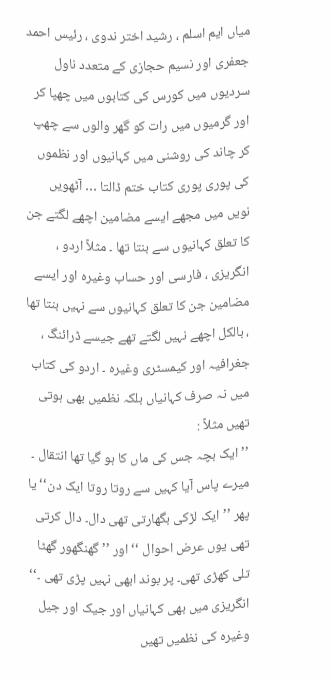میاں ایم اسلم ، رشید اختر ندوی ، رئیس احمد جعفری اور نسیم حجازی کے متعدد ناول سردیوں میں کورس کی کتابوں میں چھپا کر اور گرمیوں میں رات کو گھر والوں سے چھپ کر چاند کی روشنی میں کہانیوں اور نظموں کی پوری پوری کتاب ختم ڈالتا … آٹھویں نویں میں مجھے ایسے مضامین اچھے لگتے جن کا تعلق کہانیوں سے بنتا تھا ۔ مثلاً اردو ، انگریزی ، فارسی اور حساب وغیرہ اور ایسے مضامین جن کا تعلق کہانیوں سے نہیں بنتا تھا ، بالکل اچھے نہیں لگتے تھے جیسے ڈرائنگ ، جغرافیہ اور کیمسٹری وغیرہ ۔ اردو کی کتاب میں نہ صرف کہانیاں بلکہ نظمیں بھی ہوتی تھیں مثلاً :
’’ ایک بچہ جس کی ماں کا ہو گیا تھا انتقال ۔ میرے پاس آیا کہیں سے روتا روتا ایک دن‘‘ یا پھر ’’ ایک لڑکی بگھارتی تھی دال۔ دال کرتی تھی یوں عرض احوال ‘‘ اور ’’ گھنگھور گھٹا تلی کھڑی تھی۔ پر بوند ابھی نہیں پڑی تھی ۔‘‘
انگریزی میں بھی کہانیاں اور جیک اور جیل وغیرہ کی نظمیں تھیں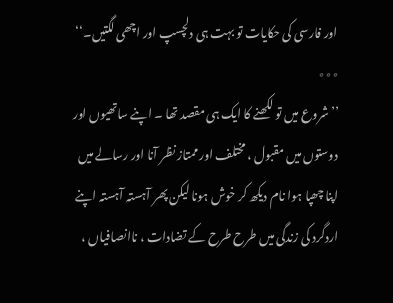اور فارسی کی حکایات تو بہت ہی دلچسپ اور اچھی لگتیں۔‘‘
٭٭٭
’’شروع میں تو لکھنے کا ایک ہی مقصد تھا ۔ اپنے ساتھیوں اور دوستوں میں مقبول ، مختلف اور ممتاز نظر آنا اور رسالے میں اپنا چھپا ہوا نام دیکھ کر خوش ہونا لیکن پھر آہستہ آہستہ اپنے اردگرد کی زندگی میں طرح طرح کے تضادات ، ناانصافیاں ،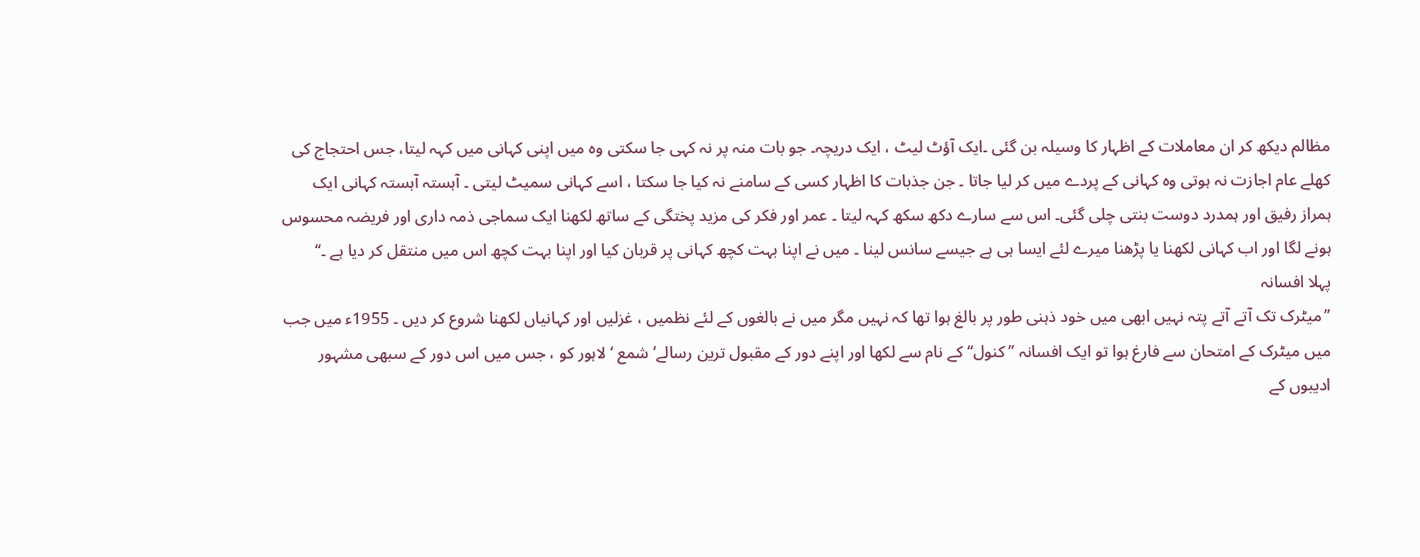مظالم دیکھ کر ان معاملات کے اظہار کا وسیلہ بن گئی ۔ایک آؤٹ لیٹ ، ایک دریچہ۔ جو بات منہ پر نہ کہی جا سکتی وہ میں اپنی کہانی میں کہہ لیتا، جس احتجاج کی کھلے عام اجازت نہ ہوتی وہ کہانی کے پردے میں کر لیا جاتا ۔ جن جذبات کا اظہار کسی کے سامنے نہ کیا جا سکتا ، اسے کہانی سمیٹ لیتی ۔ آہستہ آہستہ کہانی ایک ہمراز رفیق اور ہمدرد دوست بنتی چلی گئی۔ اس سے سارے دکھ سکھ کہہ لیتا ۔ عمر اور فکر کی مزید پختگی کے ساتھ لکھنا ایک سماجی ذمہ داری اور فریضہ محسوس ہونے لگا اور اب کہانی لکھنا یا پڑھنا میرے لئے ایسا ہی ہے جیسے سانس لینا ۔ میں نے اپنا بہت کچھ کہانی پر قربان کیا اور اپنا بہت کچھ اس میں منتقل کر دیا ہے ۔‘‘
پہلا افسانہ
’’میٹرک تک آتے آتے پتہ نہیں ابھی میں خود ذہنی طور پر بالغ ہوا تھا کہ نہیں مگر میں نے بالغوں کے لئے نظمیں ، غزلیں اور کہانیاں لکھنا شروع کر دیں ۔ 1955ء میں جب میں میٹرک کے امتحان سے فارغ ہوا تو ایک افسانہ ’’ کنول‘‘ کے نام سے لکھا اور اپنے دور کے مقبول ترین رسالے’ شمع ‘ لاہور کو ، جس میں اس دور کے سبھی مشہور ادیبوں کے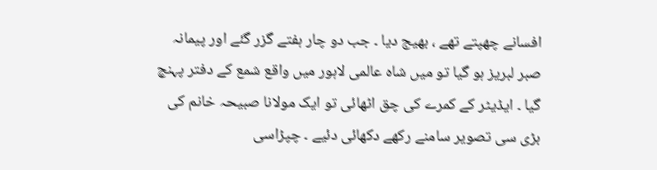افسانے چھپتے تھے ، بھیج دیا ۔ جب دو چار ہفتے گزر گئے اور پیمانہ صبر لبریز ہو گیا تو میں شاہ عالمی لاہور میں واقع شمع کے دفتر پہنچ گیا ۔ ایڈیٹر کے کمرے کی چق اٹھائی تو ایک مولانا صبیحہ خانم کی بڑی سی تصویر سامنے رکھے دکھائی دئیے ۔ چپڑاسی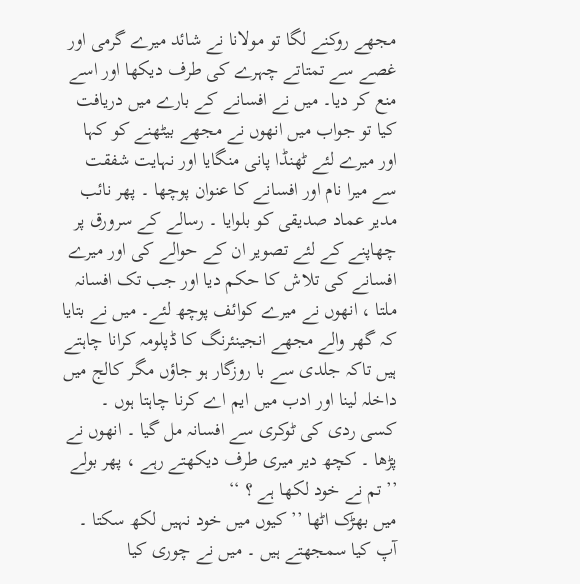مجھے روکنے لگا تو مولانا نے شائد میرے گرمی اور غصے سے تمتاتے چہرے کی طرف دیکھا اور اسے منع کر دیا۔ میں نے افسانے کے بارے میں دریافت کیا تو جواب میں انھوں نے مجھے بیٹھنے کو کہا اور میرے لئے ٹھنڈا پانی منگایا اور نہایت شفقت سے میرا نام اور افسانے کا عنوان پوچھا ۔ پھر نائب مدیر عماد صدیقی کو بلوایا ۔ رسالے کے سرورق پر چھاپنے کے لئے تصویر ان کے حوالے کی اور میرے افسانے کی تلاش کا حکم دیا اور جب تک افسانہ ملتا ، انھوں نے میرے کوائف پوچھ لئے۔ میں نے بتایا کہ گھر والے مجھے انجینئرنگ کا ڈپلومہ کرانا چاہتے ہیں تاکہ جلدی سے با روزگار ہو جاؤں مگر کالج میں داخلہ لینا اور ادب میں ایم اے کرنا چاہتا ہوں ۔ کسی ردی کی ٹوکری سے افسانہ مل گیا ۔ انھوں نے پڑھا ۔ کچھ دیر میری طرف دیکھتے رہے ، پھر بولے ’’ تم نے خود لکھا ہے ؟ ‘‘
میں بھڑک اٹھا ’’کیوں میں خود نہیں لکھ سکتا ۔ آپ کیا سمجھتے ہیں ۔ میں نے چوری کیا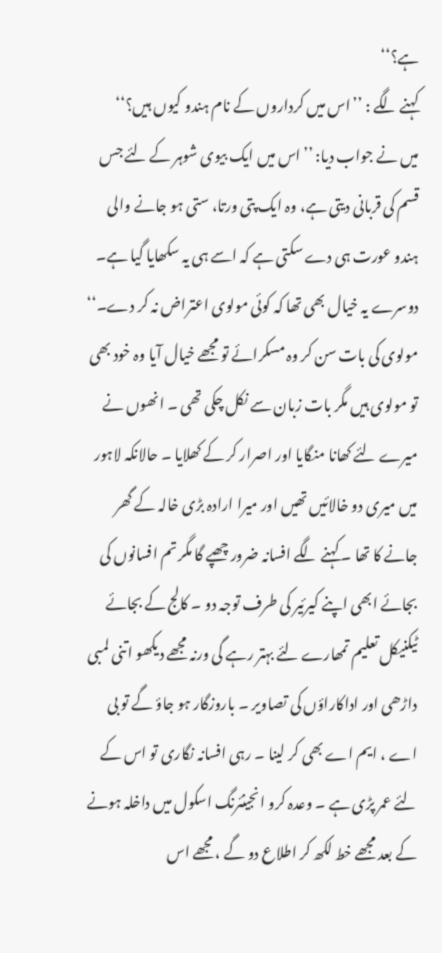ہے؟‘‘
کہنے لگے : ’’اس میں کرداروں کے نام ہندو کیوں ہیں؟‘‘
میں نے جواب دیا: ’’اس میں ایک بیوی شوہر کے لئے جس قسم کی قربانی دیتی ہے، وہ ایک پتی ورتا، ستی ہو جانے والی ہندو عورت ہی دے سکتی ہے کہ اسے ہی یہ سکھایا گیا ہے۔ دوسرے یہ خیال بھی تھا کہ کوئی مولوی اعتراض نہ کر دے۔‘‘
مولوی کی بات سن کر وہ مسکرائے تو مجھے خیال آیا وہ خود بھی تو مولوی ہیں مگر بات زبان سے نکل چکی تھی ۔ انھوں نے میرے لئے کھانا منگایا اور اصرار کر کے کھلایا ۔ حالانکہ لاہور میں میری دو خالائیں تھیں اور میرا ارادہ بڑی خالہ کے گھر جانے کا تھا ۔ کہنے لگے افسانہ ضرور چھپے گا مگر تم افسانوں کی بجائے ابھی اپنے کیرئیر کی طرف توجہ دو ۔ کالج کے بجائے ٹیکنیکل تعلیم تمھارے لئے بہتر رہے گی ورنہ مجھے دیکھو اتنی لمبی داڑھی اور اداکاراؤں کی تصاویر ۔ باروزگار ہو جاؤ گے تو بی اے ، ایم اے بھی کر لینا ۔ رہی افسانہ نگاری تو اس کے لئے عمر پڑی ہے ۔ وعدہ کرو انجینئرنگ اسکول میں داخلہ ہونے کے بعد مجھے خط لکھ کر اطلاع دو گے ، مجھے اس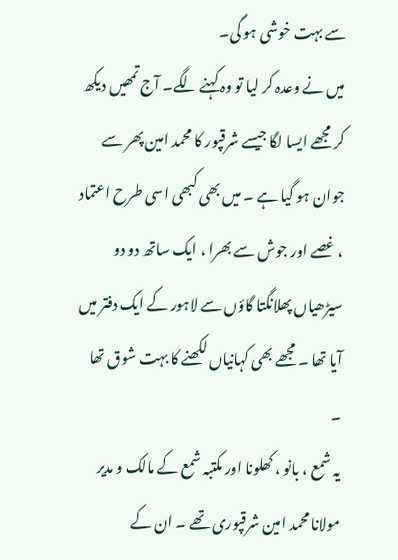سے بہت خوشی ہو گی۔
میں نے وعدہ کر لیا تو وہ کہنے لگے۔ آج تمھیں دیکھ کر مجھے ایسا لگا جیسے شرقپور کا محمد امین پھر سے جوان ہو گیا ہے ۔ میں بھی کبھی اسی طرح اعتماد ، غصے اور جوش سے بھرا ، ایک ساتھ دو دو سیڑھیاں پھلانگتا گاؤں سے لاہور کے ایک دفتر میں آیا تھا ۔ مجھے بھی کہانیاں لکھنے کا بہت شوق تھا ۔
یہ شمع ، بانو ، کھلونا اور مکتبہ شمع کے مالک و مدیر مولانا محمد امین شرقپوری تھے ۔ ان کے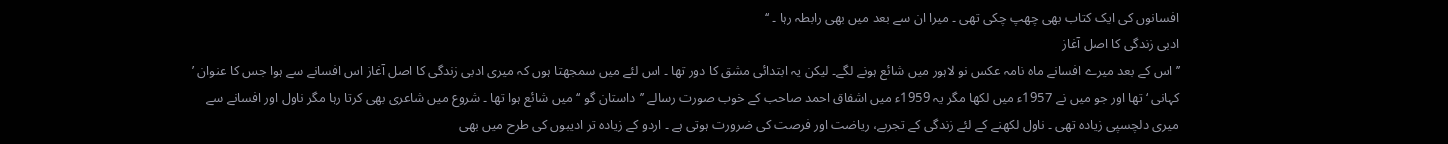افسانوں کی ایک کتاب بھی چھپ چکی تھی ۔ میرا ان سے بعد میں بھی رابطہ رہا ۔ ‘‘
ادبی زندگی کا اصل آغاز
’’ اس کے بعد میرے افسانے ماہ نامہ عکس نو لاہور میں شائع ہونے لگے۔ لیکن یہ ابتدائی مشق کا دور تھا ۔ اس لئے میں سمجھتا ہوں کہ میری ادبی زندگی کا اصل آغاز اس افسانے سے ہوا جس کا عنوان ’ کہانی ‘ تھا اور جو میں نے 1957ء میں لکھا مگر یہ 1959ء میں اشفاق احمد صاحب کے خوب صورت رسالے ’’داستان گو ‘‘ میں شائع ہوا تھا ۔ شروع میں شاعری بھی کرتا رہا مگر ناول اور افسانے سے میری دلچسپی زیادہ تھی ۔ ناول لکھنے کے لئے زندگی کے تجربے، ریاضت اور فرصت کی ضرورت ہوتی ہے ۔ اردو کے زیادہ تر ادیبوں کی طرح میں بھی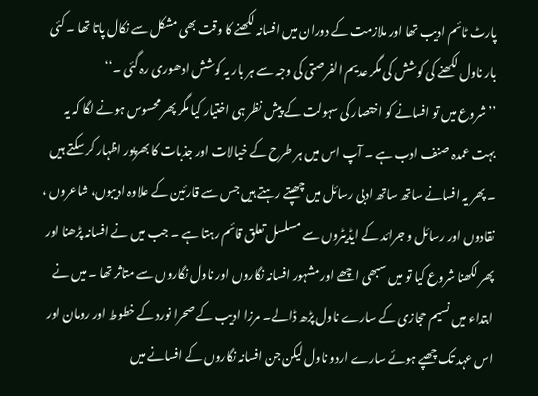پارٹ ٹائم ادیب تھا اور ملازمت کے دوران میں افسانہ لکھنے کا وقت بھی مشکل سے نکال پاتا تھا ۔ کئی بار ناول لکھنے کی کوشش کی مگر عدیم الفرصتی کی وجہ سے ہر بار یہ کوشش ادھوری رہ گئی ۔‘‘
’’شروع میں تو افسانے کو اختصار کی سہولت کے پیش نظر ہی اختیار کیا مگر پھر محسوس ہونے لگا کہ یہ بہت عمدہ صنف ادب ہے ۔ آپ اس میں ہر طرح کے خیالات اور جذبات کا بھرپور اظہار کر سکتے ہیں ۔ پھر یہ افسانے ساتھ ساتھ ادبی رسائل میں چھپتے رہتے ہیں جس سے قارئین کے علاوہ ادیبوں، شاعروں ، نقادوں اور رسائل و جرائد کے ایڈیٹروں سے مسلسل تعلق قائم رہتا ہے ۔ جب میں نے افسانہ پڑھنا اور پھر لکھنا شروع کیا تو میں سبھی اچھے اور مشہور افسانہ نگاروں اور ناول نگاروں سے متاثر تھا ۔ میں نے ابتداء میں نسیم حجازی کے سارے ناول پڑھ ڈالے۔ مرزا ادیب کے صحرا نورد کے خطوط اور رومان اور اس عہد تک چھپے ہوئے سارے اردو ناول لیکن جن افسانہ نگاروں کے افسانے میں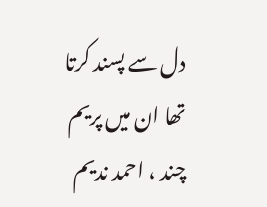دل سے پسند کرتا تھا ان میں پریم چند ، احمد ندیم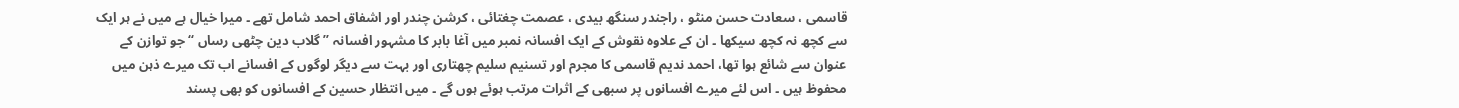قاسمی ، سعادت حسن منٹو ، راجندر سنگھ بیدی ، عصمت چغتائی ، کرشن چندر اور اشفاق احمد شامل تھے ۔ میرا خیال ہے میں نے ہر ایک سے کچھ نہ کچھ سیکھا ۔ ان کے علاوہ نقوش کے ایک افسانہ نمبر میں آغا بابر کا مشہور افسانہ ’’ گلاب دین چٹھی رساں ‘‘ جو توازن کے عنوان سے شائع ہوا تھا، احمد ندیم قاسمی کا مجرم اور تسنیم سلیم چھتاری اور بہت سے دیگر لوگوں کے افسانے اب تک میرے ذہن میں محفوظ ہیں ۔ اس لئے میرے افسانوں پر سبھی کے اثرات مرتب ہوئے ہوں گے ۔ میں انتظار حسین کے افسانوں کو بھی پسند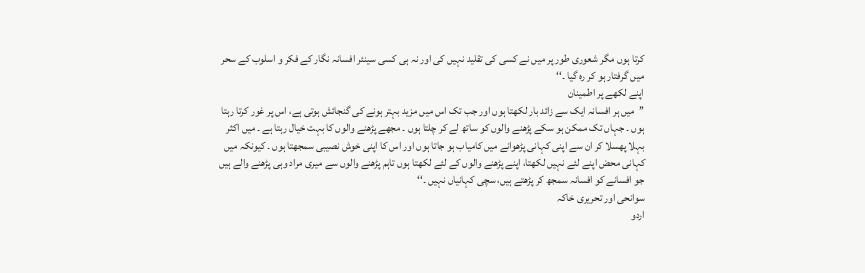کرتا ہوں مگر شعوری طور پر میں نے کسی کی تقلید نہیں کی اور نہ ہی کسی سینئر افسانہ نگار کے فکر و اسلوب کے سحر میں گرفتار ہو کر رہ گیا ۔‘‘
اپنے لکھے پر اطمینان
’’میں ہر افسانہ ایک سے زائد بار لکھتا ہوں اور جب تک اس میں مزید بہتر ہونے کی گنجائش ہوتی ہے، اس پر غور کرتا رہتا ہوں ۔ جہاں تک ممکن ہو سکے پڑھنے والوں کو ساتھ لے کر چلتا ہوں ۔ مجھے پڑھنے والوں کا بہت خیال رہتا ہے ۔ میں اکثر بہلا پھسلا کر ان سے اپنی کہانی پڑھوانے میں کامیاب ہو جاتا ہوں اور اس کا اپنی خوش نصیبی سمجھتا ہوں ۔ کیونکہ میں کہانی محض اپنے لئے نہیں لکھتا، اپنے پڑھنے والوں کے لئے لکھتا ہوں تاہم پڑھنے والوں سے میری مراد وہی پڑھنے والے ہیں جو افسانے کو افسانہ سمجھ کر پڑھتے ہیں، سچی کہانیاں نہیں ۔‘‘
سوانحی اور تحریری خاکہ
اردو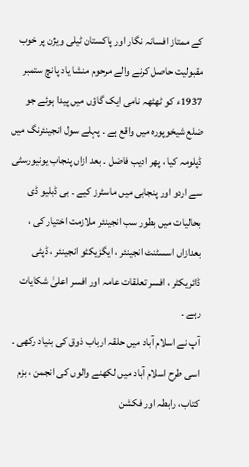کے ممتاز افسانہ نگار اور پاکستان ٹیلی ویژن پر خوب مقبولیت حاصل کرنے والے مرحوم منشا یاد پانچ ستمبر 1937ء کو ٹھٹھہ نامی ایک گاؤں میں پیدا ہوئے جو ضلع شیخوپورہ میں واقع ہے ۔ پہلے سول انجینئرنگ میں ڈپلومہ کیا ، پھر ادیب فاضل ۔ بعد ازاں پنجاب یونیورسٹی سے اردو اور پنجابی میں ماسٹرز کیے ۔ بی ڈبلیو ڈی بحالیات میں بطور سب انجینئر ملازمت اختیار کی ، بعدازاں اسسٹنٹ انجینئر ، ایگزیکٹو انجینئر ، ڈپٹی ڈائریکٹر ، افسر تعلقات عامہ اور افسر اعلیٰ شکایات رہے ۔
آپ نے اسلام آباد میں حلقہ ارباب ذوق کی بنیاد رکھی ۔ اسی طرح اسلام آباد میں لکھنے والوں کی انجمن ، بزم کتاب، رابطہ اور فکشن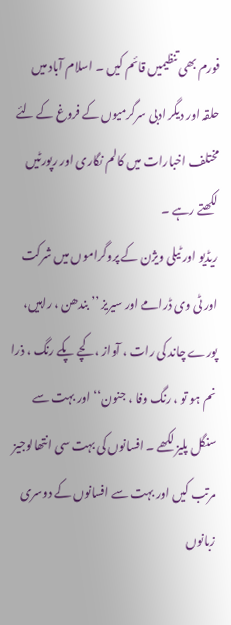فورم بھی تنظیمیں قائم کیں ۔ اسلام آباد میں حلقہ اور دیگر ادبی سرگرمیوں کے فروغ کے لئے مختلف اخبارات میں کالم نگاری اور رپورٹیں لکھتے رہے ۔
ریڈیو اور ٹیلی ویژن کے پروگراموں میں شرکت اور ٹی وی ڈرامے اور سیریز ’’ بندھن ، راہیں، پورے چاند کی رات ، آواز ، کچے پکے رنگ ، ذرا نم ہو تو ، رنگ وفا ، جنون‘‘ اور بہت سے سنگل پلیز لکھے ۔ افسانوں کی بہت سی انتھالوجیز مرتب کیں اور بہت سے افسانوں کے دوسری زبانوں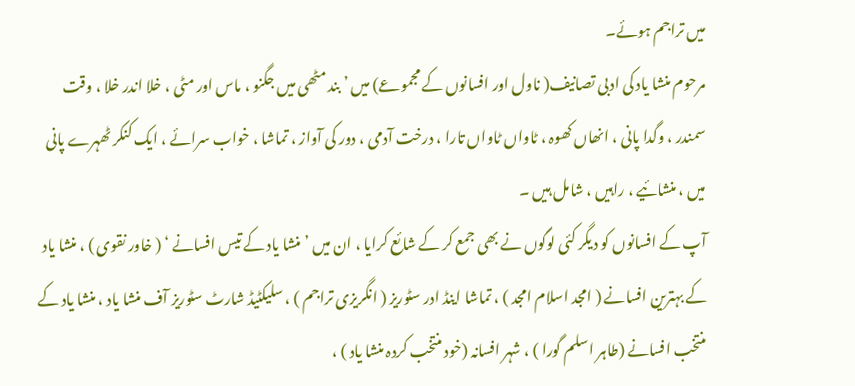میں تراجم ہوئے۔
مرحوم منشا یاد کی ادبی تصانیف( ناول اور افسانوں کے مجموعے) میں ’ بند مٹھی میں جگنو ، ماس اور مٹی ، خلا اندر خلا ، وقت سمندر ، وگدا پانی ، انھاں کھوہ ، ٹاواں ٹاواں تارا ، درخت آدمی ، دور کی آواز ، تماشا ، خواب سرائے ، ایک کنکر ٹھہرے پانی میں ، منشائیے ، راہیں ، شامل ہیں ۔
آپ کے افسانوں کو دیگر کئی لوگوں نے بھی جمع کر کے شائع کرایا ، ان میں ’ منشا یاد کے تیس افسانے ‘ ( خاور نقوی ) ، منشا یاد کے بہترین افسانے ( امجد اسلام امجد ) ، تماشا اینڈ ادر سٹوریز ( انگریزی تراجم ) ، سلیکٹیڈ شارٹ سٹوریز آف منشا یاد ، منشا یاد کے منتخب افسانے (طاہر اسلم گورا ) ، شہر افسانہ (خود منتخب کردہ منشا یاد ) ،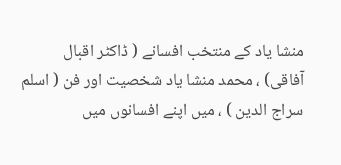منشا یاد کے منتخب افسانے ( ڈاکٹر اقبال آفاقی) ، محمد منشا یاد شخصیت اور فن ( اسلم سراج الدین ) ، میں اپنے افسانوں میں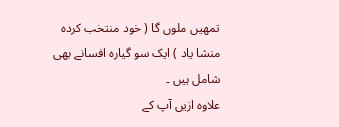تمھیں ملوں گا ( خود منتخب کردہ منشا یاد ) ایک سو گیارہ افسانے بھی شامل ہیں ۔
علاوہ ازیں آپ کے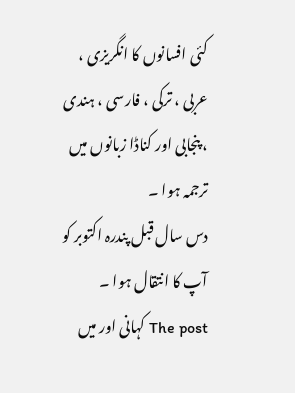کئی افسانوں کا انگریزی ، عربی ، ترکی ، فارسی ، ہندی ، پنجابی اور کناڈا زبانوں میں ترجمہ ہوا ۔
دس سال قبل پندرہ اکتوبر کو آپ کا انتقال ہوا ۔
The post کہانی اور میں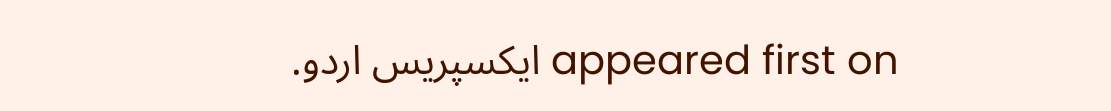appeared first on ایکسپریس اردو.